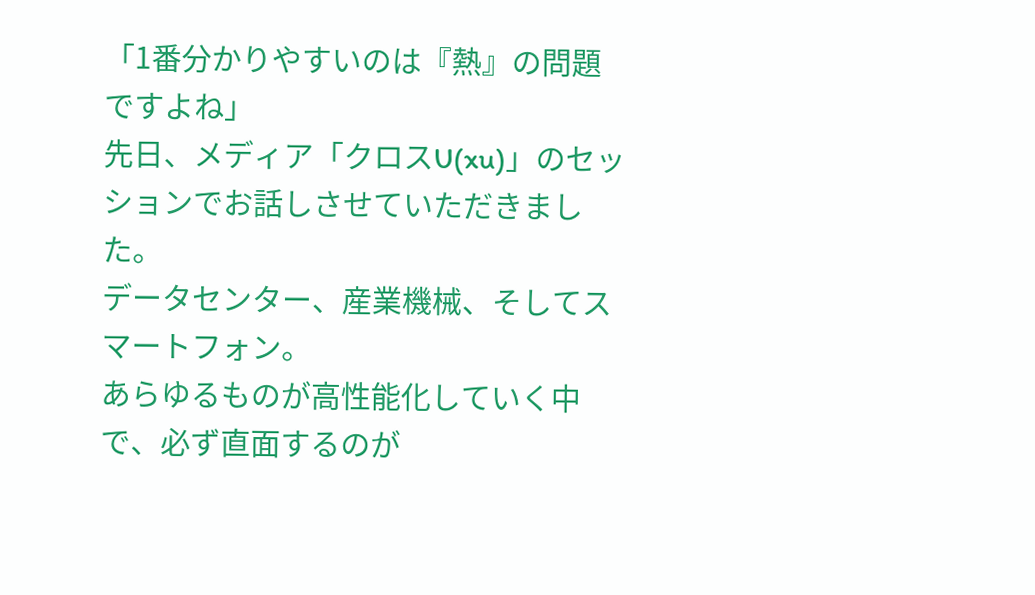「1番分かりやすいのは『熱』の問題ですよね」
先日、メディア「クロスU(xu)」のセッションでお話しさせていただきました。
データセンター、産業機械、そしてスマートフォン。
あらゆるものが高性能化していく中で、必ず直面するのが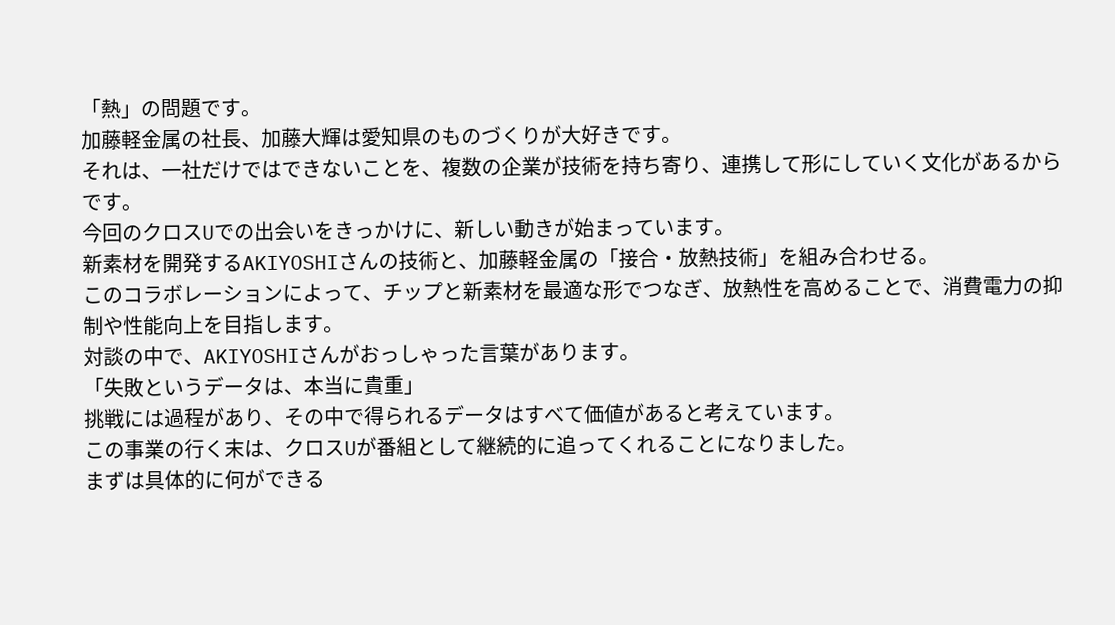「熱」の問題です。
加藤軽金属の社長、加藤大輝は愛知県のものづくりが大好きです。
それは、一社だけではできないことを、複数の企業が技術を持ち寄り、連携して形にしていく文化があるからです。
今回のクロスUでの出会いをきっかけに、新しい動きが始まっています。
新素材を開発するAKIYOSHIさんの技術と、加藤軽金属の「接合・放熱技術」を組み合わせる。
このコラボレーションによって、チップと新素材を最適な形でつなぎ、放熱性を高めることで、消費電力の抑制や性能向上を目指します。
対談の中で、AKIYOSHIさんがおっしゃった言葉があります。
「失敗というデータは、本当に貴重」
挑戦には過程があり、その中で得られるデータはすべて価値があると考えています。
この事業の行く末は、クロスUが番組として継続的に追ってくれることになりました。
まずは具体的に何ができる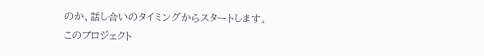のか、話し合いのタイミングからスタートします。
このプロジェクト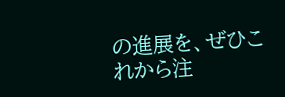の進展を、ぜひこれから注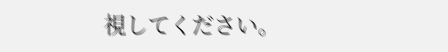視してください。